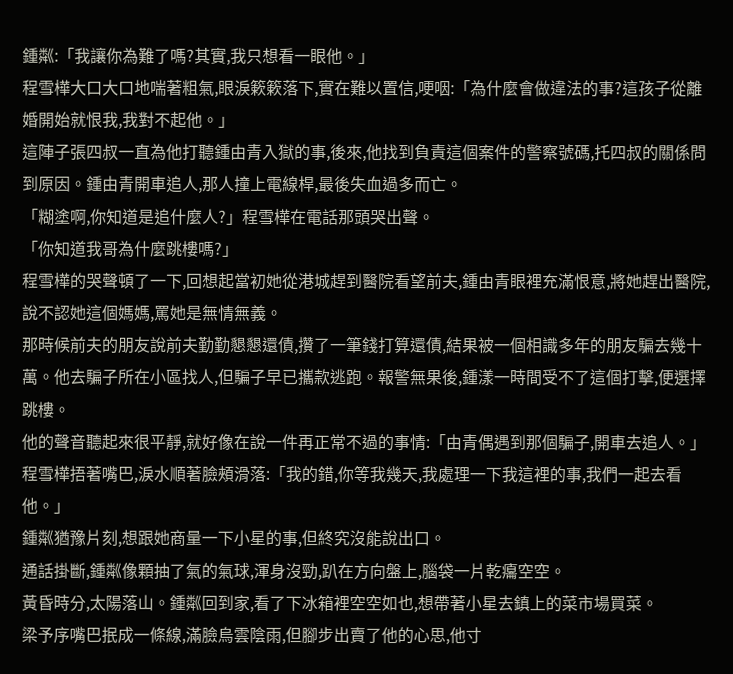鍾粼:「我讓你為難了嗎?其實,我只想看一眼他。」
程雪樺大口大口地喘著粗氣,眼淚簌簌落下,實在難以置信,哽咽:「為什麼會做違法的事?這孩子從離婚開始就恨我,我對不起他。」
這陣子張四叔一直為他打聽鍾由青入獄的事,後來,他找到負責這個案件的警察號碼,托四叔的關係問到原因。鍾由青開車追人,那人撞上電線桿,最後失血過多而亡。
「糊塗啊,你知道是追什麼人?」程雪樺在電話那頭哭出聲。
「你知道我哥為什麼跳樓嗎?」
程雪樺的哭聲頓了一下,回想起當初她從港城趕到醫院看望前夫,鍾由青眼裡充滿恨意,將她趕出醫院,說不認她這個媽媽,罵她是無情無義。
那時候前夫的朋友說前夫勤勤懇懇還債,攢了一筆錢打算還債,結果被一個相識多年的朋友騙去幾十萬。他去騙子所在小區找人,但騙子早已攜款逃跑。報警無果後,鍾漾一時間受不了這個打擊,便選擇跳樓。
他的聲音聽起來很平靜,就好像在說一件再正常不過的事情:「由青偶遇到那個騙子,開車去追人。」
程雪樺捂著嘴巴,淚水順著臉頰滑落:「我的錯,你等我幾天,我處理一下我這裡的事,我們一起去看他。」
鍾粼猶豫片刻,想跟她商量一下小星的事,但終究沒能說出口。
通話掛斷,鍾粼像顆抽了氣的氣球,渾身沒勁,趴在方向盤上,腦袋一片乾癟空空。
黃昏時分,太陽落山。鍾粼回到家,看了下冰箱裡空空如也,想帶著小星去鎮上的菜市場買菜。
梁予序嘴巴抿成一條線,滿臉烏雲陰雨,但腳步出賣了他的心思,他寸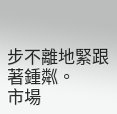步不離地緊跟著鍾粼。
市場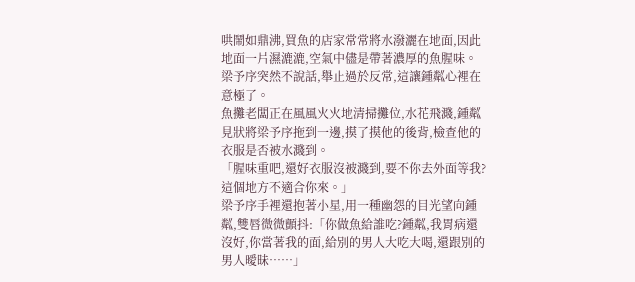哄鬧如鼎沸,買魚的店家常常將水潑灑在地面,因此地面一片濕漉漉,空氣中儘是帶著濃厚的魚腥味。
梁予序突然不說話,舉止過於反常,這讓鍾粼心裡在意極了。
魚攤老闆正在風風火火地清掃攤位,水花飛濺,鍾粼見狀將梁予序拖到一邊,摸了摸他的後背,檢查他的衣服是否被水濺到。
「腥味重吧,還好衣服沒被濺到,要不你去外面等我?這個地方不適合你來。」
梁予序手裡還抱著小星,用一種幽怨的目光望向鍾粼,雙唇微微顫抖:「你做魚給誰吃?鍾粼,我胃病還沒好,你當著我的面,給別的男人大吃大喝,還跟別的男人曖昧……」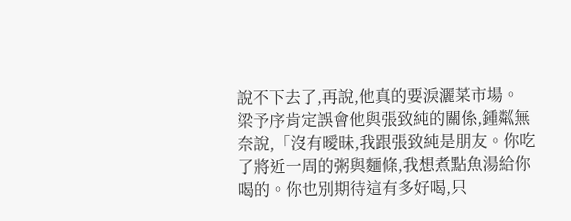說不下去了,再說,他真的要淚灑菜市場。
梁予序肯定誤會他與張致純的關係,鍾粼無奈說,「沒有曖昧,我跟張致純是朋友。你吃了將近一周的粥與麵條,我想煮點魚湯給你喝的。你也別期待這有多好喝,只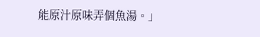能原汁原味弄個魚湯。」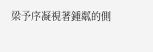梁予序凝視著鍾粼的側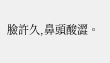臉許久,鼻頭酸澀。